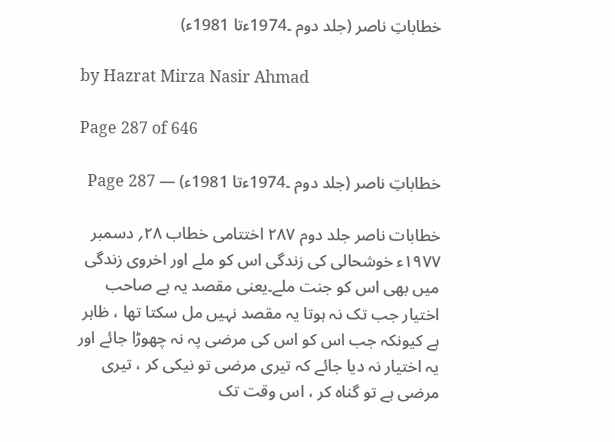خطاباتِ ناصر (جلد دوم ۔1974ءتا 1981ء)

by Hazrat Mirza Nasir Ahmad

Page 287 of 646

خطاباتِ ناصر (جلد دوم ۔1974ءتا 1981ء) — Page 287

خطابات ناصر جلد دوم ۲۸۷ اختتامی خطاب ۲۸؍ دسمبر ۱۹۷۷ء خوشحالی کی زندگی اس کو ملے اور اخروی زندگی میں بھی اس کو جنت ملے۔یعنی مقصد یہ ہے صاحب اختیار جب تک نہ ہوتا یہ مقصد نہیں مل سکتا تھا ، ظاہر ہے کیونکہ جب اس کو اس کی مرضی پہ نہ چھوڑا جائے اور یہ اختیار نہ دیا جائے کہ تیری مرضی تو نیکی کر ، تیری مرضی ہے تو گناہ کر ، اس وقت تک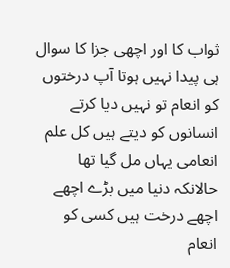ثواب کا اور اچھی جزا کا سوال ہی پیدا نہیں ہوتا آپ درختوں کو انعام تو نہیں دیا کرتے انسانوں کو دیتے ہیں کل علم انعامی یہاں مل گیا تھا حالانکہ دنیا میں بڑے اچھے اچھے درخت ہیں کسی کو انعام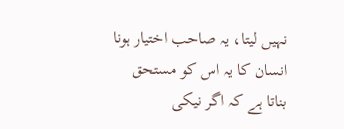نہیں لیتا، یہ صاحب اختیار ہونا انسان کا یہ اس کو مستحق بناتا ہے کہ اگر نیکی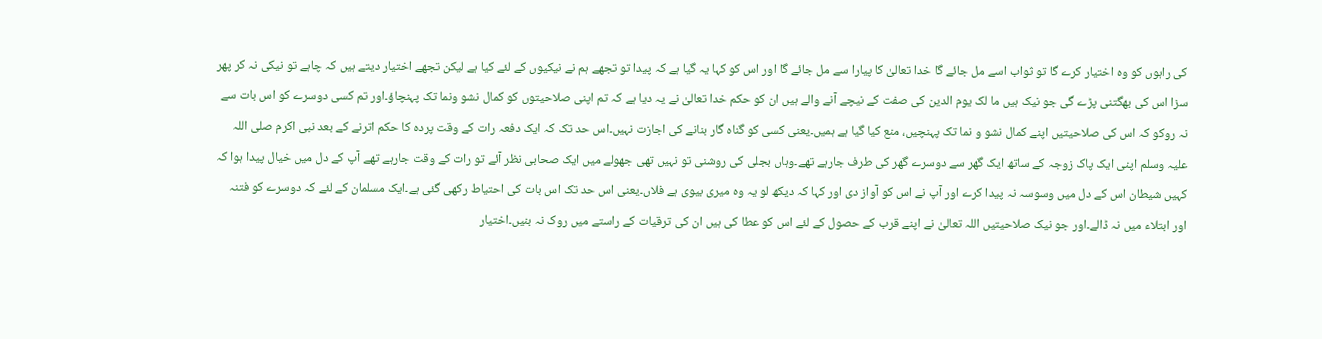کی راہوں کو وہ اختیار کرے گا تو ثواب اسے مل جائے گا خدا تعالیٰ کا پیارا سے مل جائے گا اور اس کو کہا یہ گیا ہے کہ پیدا تو تجھے ہم نے نیکیوں کے لئے کیا ہے لیکن تجھے اختیار دیتے ہیں کہ چاہے تو نیکی نہ کر پھر سزا اس کی بھگتنی پڑے گی جو نیک ہیں ما لک یوم الدین کی صفت کے نیچے آنے والے ہیں ان کو حکم خدا تعالیٰ نے یہ دیا ہے کہ تم اپنی صلاحیتوں کو کمال نشو ونما تک پہنچاؤ۔اور تم کسی دوسرے کو اس بات سے نہ روکو کہ اس کی صلاحیتیں اپنے کمال نشو و نما تک پہنچیں، منع کیا گیا ہے ہمیں۔یعنی کسی کو گناہ گار بنانے کی اجازت نہیں۔اس حد تک کہ ایک دفعہ رات کے وقت پردہ کا حکم اترنے کے بعد نبی اکرم صلی اللہ علیہ وسلم اپنی ایک پاک زوجہ کے ساتھ ایک گھر سے دوسرے گھر کی طرف جارہے تھے۔وہاں بجلی کی روشنی تو نہیں تھی جھولے میں ایک صحابی نظر آئے تو رات کے وقت جارہے تھے آپ کے دل میں خیال پیدا ہوا کہ کہیں شیطان اس کے دل میں وسوسہ نہ پیدا کرے اور آپ نے اس کو آواز دی اور کہا کہ دیکھ لو یہ وه میری بیوی ہے فلاں۔یعنی اس حد تک اس بات کی احتیاط رکھی گئی ہے۔ایک مسلمان کے لئے کہ دوسرے کو فتنہ اور ابتلاء میں نہ ڈالے۔اور جو نیک صلاحیتیں اللہ تعالیٰ نے اپنے قرب کے حصول کے لئے اس کو عطا کی ہیں ان کی ترقیات کے راستے میں روک نہ بنیں۔اختیار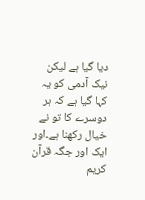دیا گیا ہے لیکن نیک آدمی کو یہ کہا گیا ہے کہ ہر دوسرے کا تو نے خیال رکھنا ہے۔اور ایک اور جگہ قرآن کریم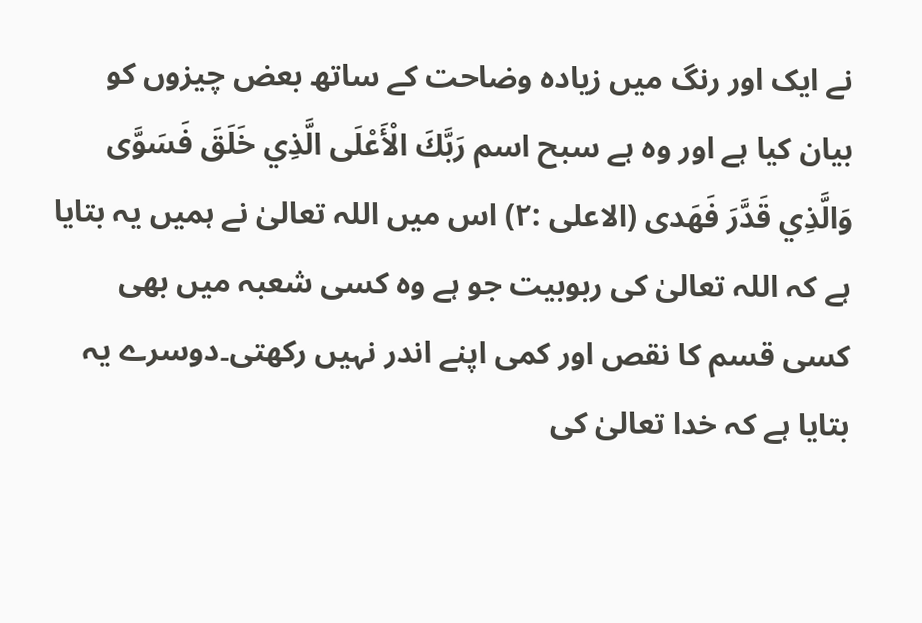نے ایک اور رنگ میں زیادہ وضاحت کے ساتھ بعض چیزوں کو بیان کیا ہے اور وہ ہے سبح اسم رَبَّكَ الْأَعْلَى الَّذِي خَلَقَ فَسَوَّى وَالَّذِي قَدَّرَ فَهَدى (الاعلی :۲) اس میں اللہ تعالیٰ نے ہمیں یہ بتایا ہے کہ اللہ تعالیٰ کی ربوبیت جو ہے وہ کسی شعبہ میں بھی کسی قسم کا نقص اور کمی اپنے اندر نہیں رکھتی۔دوسرے یہ بتایا ہے کہ خدا تعالیٰ کی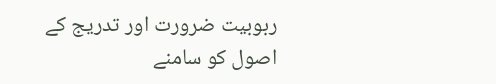ربوبیت ضرورت اور تدریج کے اصول کو سامنے